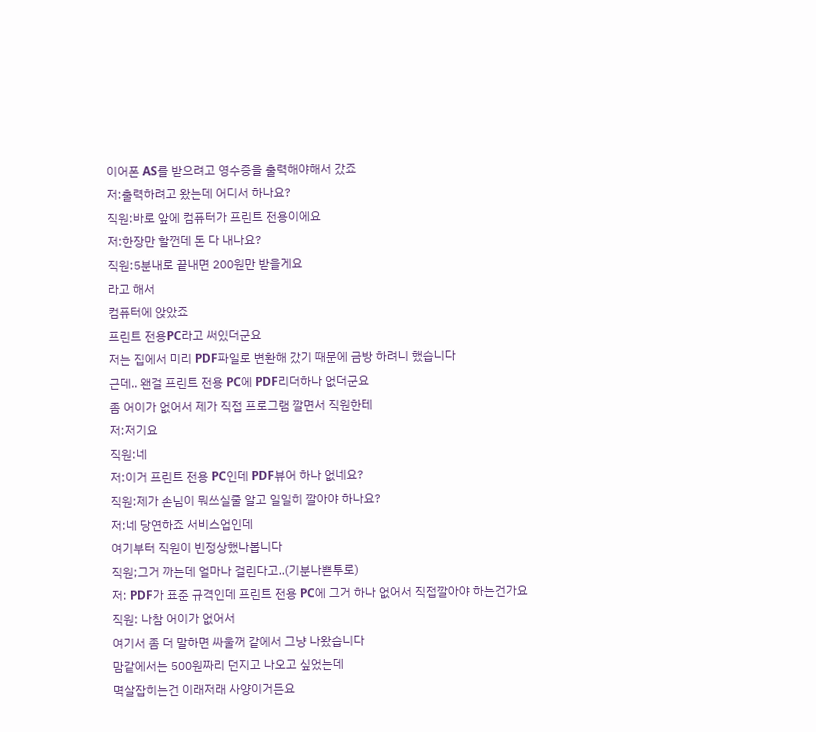이어폰 AS를 받으려고 영수증을 출력해야해서 갔죠
저:출력하려고 왔는데 어디서 하나요?
직원:바로 앞에 컴퓨터가 프린트 전용이에요
저:한장만 할껀데 돈 다 내나요?
직원:5분내로 끝내면 200원만 받을게요
라고 해서
컴퓨터에 앉았죠
프린트 전용PC라고 써있더군요
저는 집에서 미리 PDF파일로 변환해 갔기 때문에 금방 하려니 했습니다
근데.. 왠걸 프린트 전용 PC에 PDF리더하나 없더군요
좀 어이가 없어서 제가 직접 프로그램 깔면서 직원한테
저:저기요
직원:네
저:이거 프린트 전용 PC인데 PDF뷰어 하나 없네요?
직원:제가 손님이 뭐쓰실줄 알고 일일히 깔아야 하나요?
저:네 당연하죠 서비스업인데
여기부터 직원이 빈정상했나봅니다
직원;그거 까는데 얼마나 걸린다고..(기분나쁜투로)
저: PDF가 표준 규격인데 프린트 전용 PC에 그거 하나 없어서 직접깔아야 하는건가요
직원: 나참 어이가 없어서
여기서 좀 더 말하면 싸울꺼 같에서 그냥 나왔습니다
맘같에서는 500원짜리 던지고 나오고 싶었는데
멱살잡히는건 이래저래 사양이거든요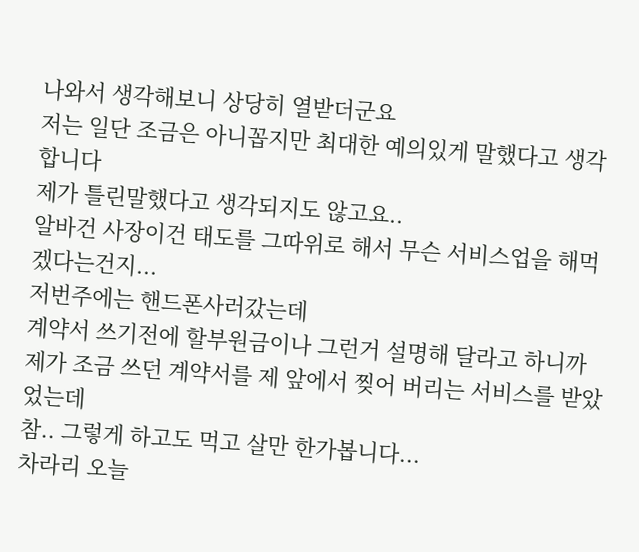나와서 생각해보니 상당히 열받더군요
저는 일단 조금은 아니꼽지만 최대한 예의있게 말했다고 생각합니다
제가 틀린말했다고 생각되지도 않고요..
알바건 사장이건 태도를 그따위로 해서 무슨 서비스업을 해먹겠다는건지...
저번주에는 핸드폰사러갔는데
계약서 쓰기전에 할부원금이나 그런거 설명해 달라고 하니까
제가 조금 쓰던 계약서를 제 앞에서 찢어 버리는 서비스를 받았었는데
참.. 그렇게 하고도 먹고 살만 한가봅니다...
차라리 오늘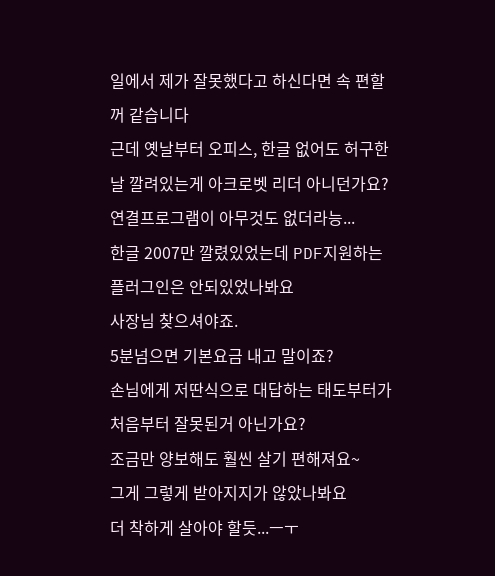일에서 제가 잘못했다고 하신다면 속 편할꺼 같습니다
근데 옛날부터 오피스, 한글 없어도 허구한날 깔려있는게 아크로벳 리더 아니던가요?
연결프로그램이 아무것도 없더라능...
한글 2007만 깔렸있었는데 PDF지원하는 플러그인은 안되있었나봐요
사장님 찾으셔야죠.
5분넘으면 기본요금 내고 말이죠?
손님에게 저딴식으로 대답하는 태도부터가 처음부터 잘못된거 아닌가요?
조금만 양보해도 훨씬 살기 편해져요~
그게 그렇게 받아지지가 않았나봐요
더 착하게 살아야 할듯...ㅡㅜ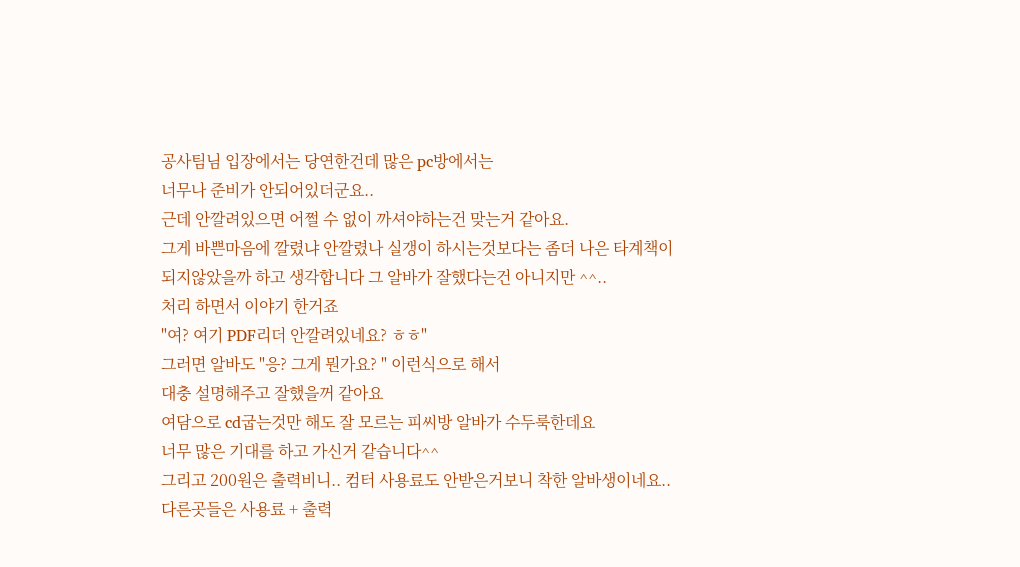공사팀님 입장에서는 당연한건데 많은 pc방에서는
너무나 준비가 안되어있더군요..
근데 안깔려있으면 어쩔 수 없이 까셔야하는건 맞는거 같아요.
그게 바쁜마음에 깔렸냐 안깔렸나 실갱이 하시는것보다는 좀더 나은 타계책이
되지않았을까 하고 생각합니다 그 알바가 잘했다는건 아니지만 ^^..
처리 하면서 이야기 한거죠
"여? 여기 PDF리더 안깔려있네요? ㅎㅎ"
그러면 알바도 "응? 그게 뭔가요? " 이런식으로 해서
대충 설명해주고 잘했을꺼 같아요
여담으로 cd굽는것만 해도 잘 모르는 피씨방 알바가 수두룩한데요
너무 많은 기대를 하고 가신거 같습니다^^
그리고 200원은 출력비니.. 컴터 사용료도 안받은거보니 착한 알바생이네요..
다른곳들은 사용료 + 출력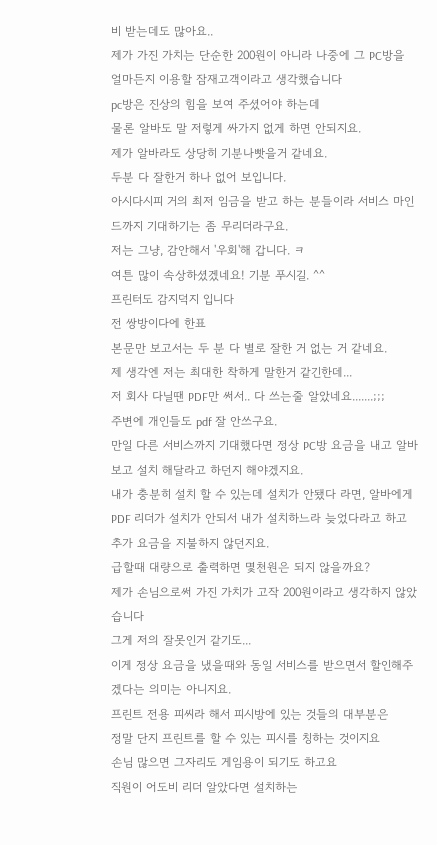비 받는데도 많아요..
제가 가진 가치는 단순한 200원이 아니라 나중에 그 PC방을 얼마든지 이용할 잠재고객이라고 생각했습니다
pc방은 진상의 힘을 보여 주셨어야 하는데
물론 알바도 말 저렇게 싸가지 없게 하면 안되지요.
제가 알바라도 상당히 기분나빳을거 같네요.
두분 다 잘한거 하나 없어 보입니다.
아시다시피 거의 최저 임금을 받고 하는 분들이라 서비스 마인드까지 기대하기는 좀 무리더라구요.
저는 그냥, 감안해서 '우회'해 갑니다. ㅋ
여튼 많이 속상하셨겠네요! 기분 푸시길. ^^
프린터도 감지덕지 입니다
전 쌍방이다에 한표
본문만 보고서는 두 분 다 별로 잘한 거 없는 거 같네요.
제 생각엔 저는 최대한 착하게 말한거 같긴한데...
저 회사 다닐땐 PDF만 써서.. 다 쓰는줄 알았네요.......;;;
주변에 개인들도 pdf 잘 안쓰구요.
만일 다른 서비스까지 기대했다면 정상 PC방 요금을 내고 알바보고 설치 해달라고 하던지 해야겠지요.
내가 충분히 설치 할 수 있는데 설치가 안됐다 라면, 알바에게 PDF 리더가 설치가 안되서 내가 설치하느라 늦었다라고 하고 추가 요금을 지불하지 않던지요.
급할때 대량으로 출력하면 몇천원은 되지 않을까요?
제가 손님으로써 가진 가치가 고작 200원이라고 생각하지 않았습니다
그게 저의 잘못인거 같기도...
이게 정상 요금을 냈을때와 동일 서비스를 받으면서 할인해주겠다는 의미는 아니지요.
프린트 전용 피씨라 해서 피시방에 있는 것들의 대부분은
정말 단지 프린트를 할 수 있는 피시를 칭하는 것이지요
손님 많으면 그자리도 게임용이 되기도 하고요
직원이 어도비 리더 알았다면 설치하는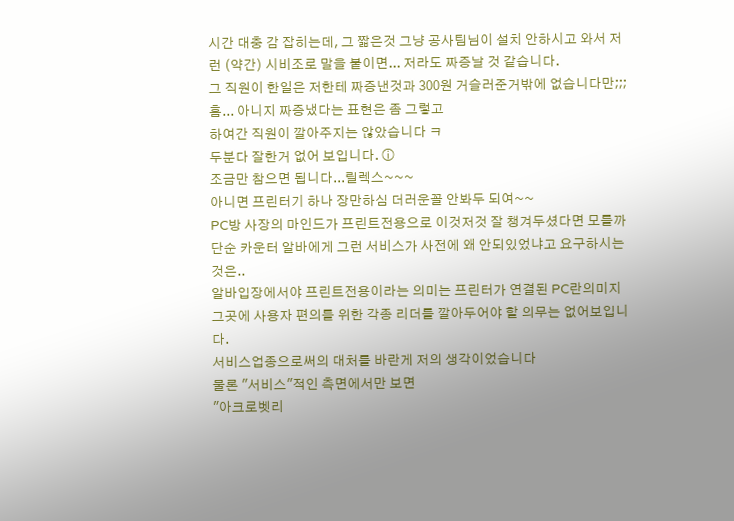시간 대충 감 잡히는데, 그 짧은것 그냥 공사팀님이 설치 안하시고 와서 저런 (약간) 시비조로 말을 붙이면... 저라도 짜증날 것 같습니다.
그 직원이 한일은 저한테 짜증낸것과 300원 거슬러준거밖에 없습니다만;;;
흠... 아니지 짜증냈다는 표현은 좀 그렇고
하여간 직원이 깔아주지는 않았습니다 ㅋ
두분다 잘한거 없어 보입니다. ⓘ
조금만 참으면 됩니다...릴렉스~~~
아니면 프린터기 하나 장만하심 더러운꼴 안봐두 되여~~
PC방 사장의 마인드가 프린트전용으로 이것저것 잘 챙겨두셨다면 모를까
단순 카운터 알바에게 그런 서비스가 사전에 왜 안되있었냐고 요구하시는 것은..
알바입장에서야 프린트전용이라는 의미는 프린터가 연결된 PC란의미지
그곳에 사용자 편의를 위한 각종 리더를 깔아두어야 할 의무는 없어보입니다.
서비스업종으로써의 대처를 바란게 저의 생각이었습니다
물론 "서비스"적인 측면에서만 보면
"아크로벳리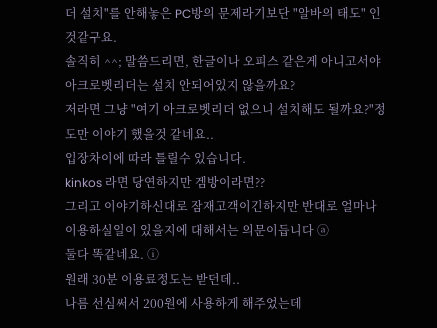더 설치"를 안해놓은 PC방의 문제라기보단 "알바의 태도" 인것같구요.
솔직히 ^^; 말씀드리면, 한글이나 오피스 같은게 아니고서야 아크로벳리더는 설치 안되어있지 않을까요?
저라면 그냥 "여기 아크로벳리더 없으니 설치해도 될까요?"정도만 이야기 했을것 같네요..
입장차이에 따라 틀릴수 있습니다.
kinkos 라면 당연하지만 겜방이라면??
그리고 이야기하신대로 잠재고객이긴하지만 반대로 얼마나 이용하실일이 있을지에 대해서는 의문이듭니다 ⓐ
둘다 똑같네요. ⓘ
원래 30분 이용료정도는 받던데..
나름 선심써서 200원에 사용하게 해주었는데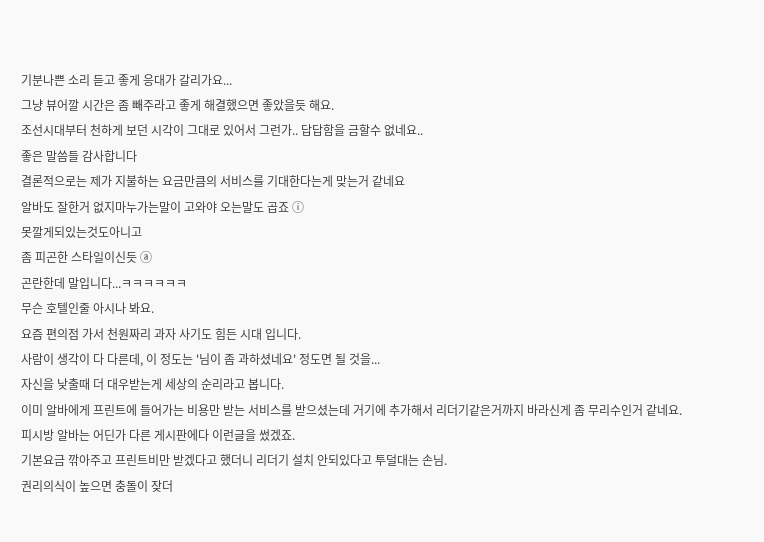기분나쁜 소리 듣고 좋게 응대가 갈리가요...
그냥 뷰어깔 시간은 좀 빼주라고 좋게 해결했으면 좋았을듯 해요.
조선시대부터 천하게 보던 시각이 그대로 있어서 그런가.. 답답함을 금할수 없네요..
좋은 말씀들 감사합니다
결론적으로는 제가 지불하는 요금만큼의 서비스를 기대한다는게 맞는거 같네요
알바도 잘한거 없지마누가는말이 고와야 오는말도 곱죠 ⓘ
못깔게되있는것도아니고
좀 피곤한 스타일이신듯 ⓐ
곤란한데 말입니다...ㅋㅋㅋㅋㅋㅋ
무슨 호텔인줄 아시나 봐요.
요즘 편의점 가서 천원짜리 과자 사기도 힘든 시대 입니다.
사람이 생각이 다 다른데, 이 정도는 '님이 좀 과하셨네요' 정도면 될 것을...
자신을 낮출때 더 대우받는게 세상의 순리라고 봅니다.
이미 알바에게 프린트에 들어가는 비용만 받는 서비스를 받으셨는데 거기에 추가해서 리더기같은거까지 바라신게 좀 무리수인거 같네요.
피시방 알바는 어딘가 다른 게시판에다 이런글을 썼겠죠.
기본요금 깎아주고 프린트비만 받겠다고 했더니 리더기 설치 안되있다고 투덜대는 손님.
권리의식이 높으면 충돌이 잦더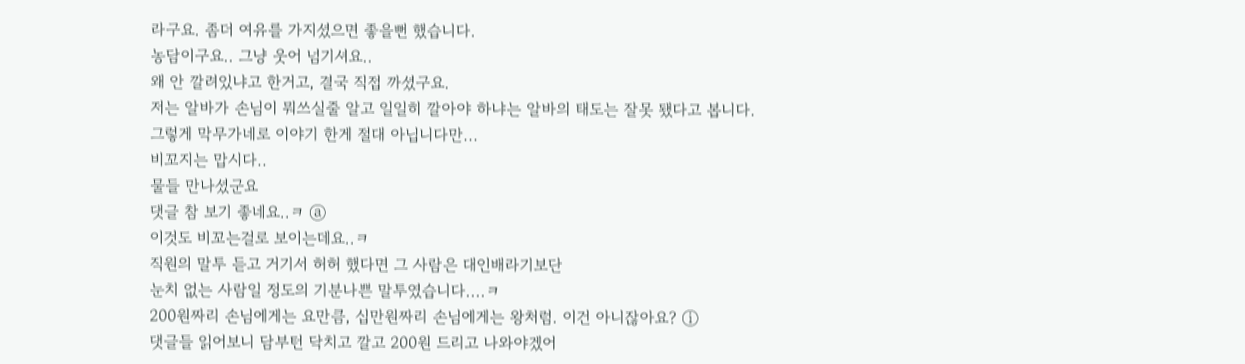라구요. 좀더 여유를 가지셨으면 좋을뻔 했습니다.
농담이구요.. 그냥 웃어 넘기셔요..
왜 안 깔려있냐고 한거고, 결국 직접 까셨구요.
저는 알바가 손님이 뭐쓰실줄 알고 일일히 깔아야 하냐는 알바의 태도는 잘못 됐다고 봅니다.
그렇게 막무가네로 이야기 한게 절대 아닙니다만...
비꼬지는 맙시다..
물들 만나셨군요
댓글 참 보기 좋네요..ㅋ ⓐ
이것도 비꼬는걸로 보이는데요..ㅋ
직원의 말투 듣고 거기서 허허 했다면 그 사람은 대인배라기보단
눈치 없는 사람일 정도의 기분나쁜 말투였습니다....ㅋ
200원짜리 손님에게는 요만큼, 십만원짜리 손님에게는 왕처럼. 이건 아니잖아요? ⓘ
댓글들 읽어보니 담부턴 닥치고 깔고 200원 드리고 나와야겠어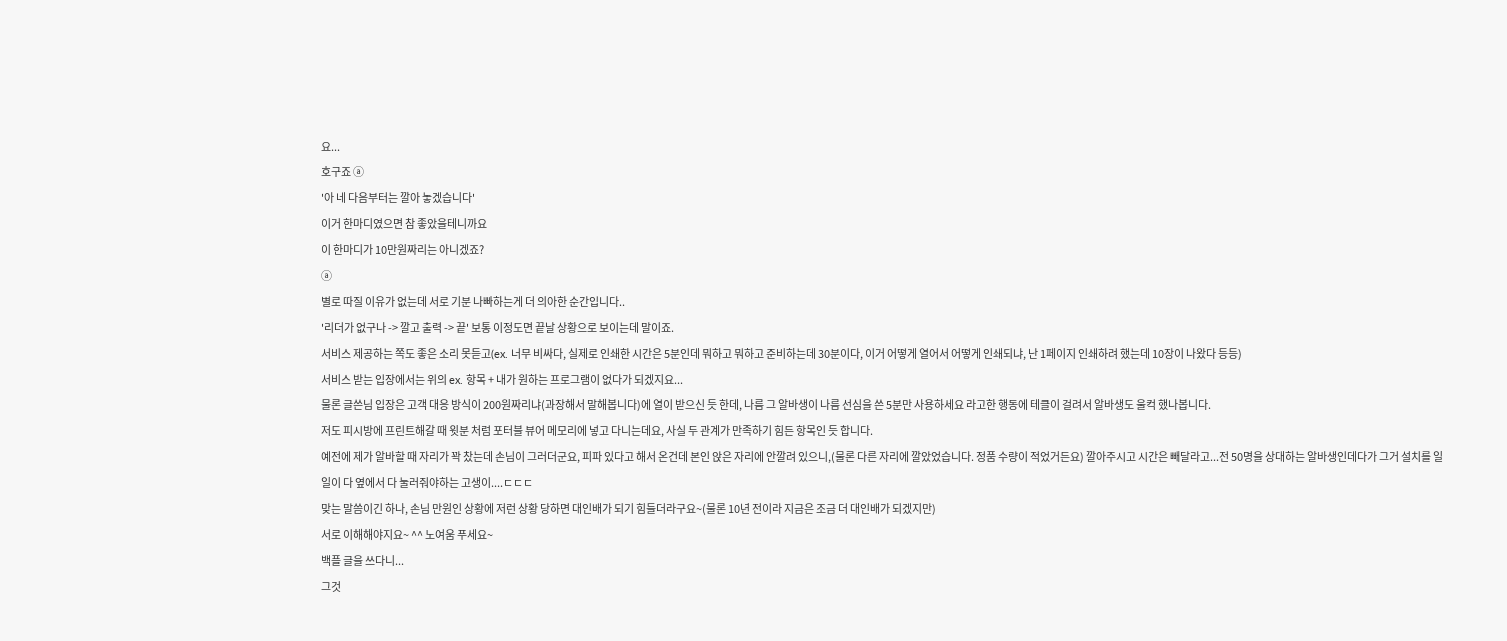요...
호구죠 ⓐ
'아 네 다음부터는 깔아 놓겠습니다'
이거 한마디였으면 참 좋았을테니까요
이 한마디가 10만원짜리는 아니겠죠?
ⓐ
별로 따질 이유가 없는데 서로 기분 나빠하는게 더 의아한 순간입니다..
'리더가 없구나 -> 깔고 출력 -> 끝' 보통 이정도면 끝날 상황으로 보이는데 말이죠.
서비스 제공하는 쪽도 좋은 소리 못듣고(ex. 너무 비싸다, 실제로 인쇄한 시간은 5분인데 뭐하고 뭐하고 준비하는데 30분이다, 이거 어떻게 열어서 어떻게 인쇄되냐, 난 1페이지 인쇄하려 했는데 10장이 나왔다 등등)
서비스 받는 입장에서는 위의 ex. 항목 + 내가 원하는 프로그램이 없다가 되겠지요...
물론 글쓴님 입장은 고객 대응 방식이 200원짜리냐(과장해서 말해봅니다)에 열이 받으신 듯 한데, 나름 그 알바생이 나름 선심을 쓴 5분만 사용하세요 라고한 행동에 테클이 걸려서 알바생도 울컥 했나봅니다.
저도 피시방에 프린트해갈 때 윗분 처럼 포터블 뷰어 메모리에 넣고 다니는데요, 사실 두 관계가 만족하기 힘든 항목인 듯 합니다.
예전에 제가 알바할 때 자리가 꽉 찼는데 손님이 그러더군요, 피파 있다고 해서 온건데 본인 앉은 자리에 안깔려 있으니,(물론 다른 자리에 깔았었습니다. 정품 수량이 적었거든요) 깔아주시고 시간은 빼달라고...전 50명을 상대하는 알바생인데다가 그거 설치를 일일이 다 옆에서 다 눌러줘야하는 고생이....ㄷㄷㄷ
맞는 말씀이긴 하나, 손님 만원인 상황에 저런 상황 당하면 대인배가 되기 힘들더라구요~(물론 10년 전이라 지금은 조금 더 대인배가 되겠지만)
서로 이해해야지요~ ^^ 노여움 푸세요~
백플 글을 쓰다니...
그것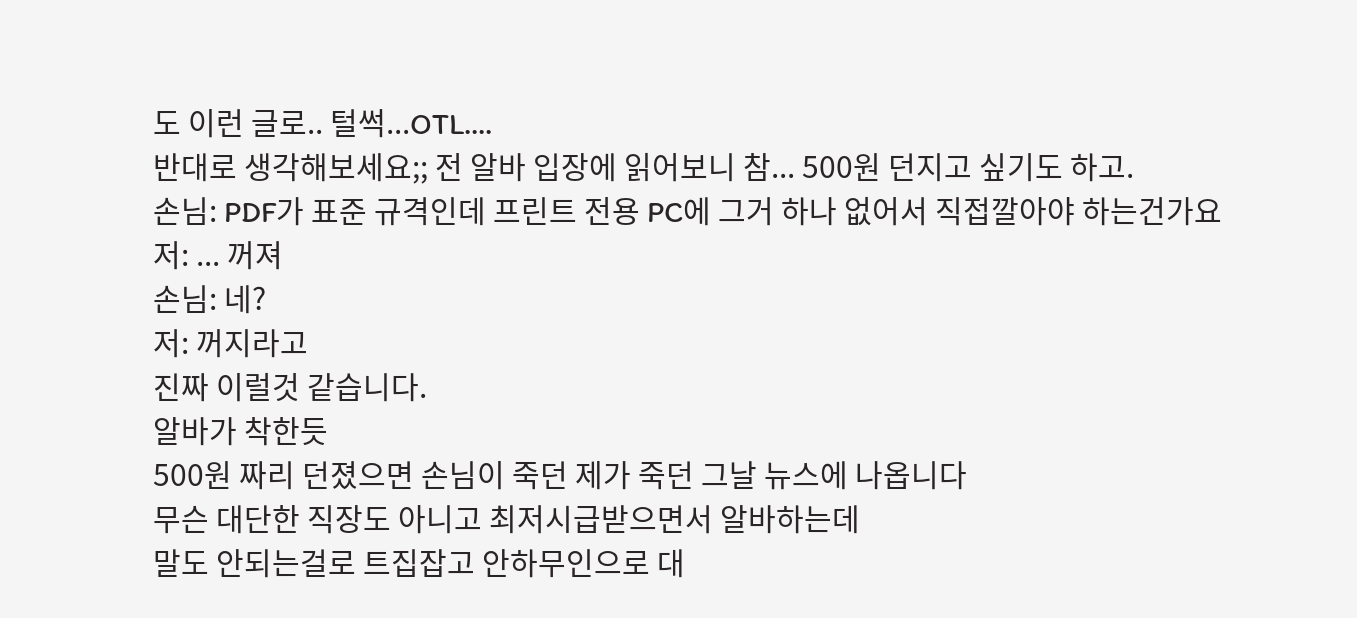도 이런 글로.. 털썩...OTL....
반대로 생각해보세요;; 전 알바 입장에 읽어보니 참... 500원 던지고 싶기도 하고.
손님: PDF가 표준 규격인데 프린트 전용 PC에 그거 하나 없어서 직접깔아야 하는건가요
저: ... 꺼져
손님: 네?
저: 꺼지라고
진짜 이럴것 같습니다.
알바가 착한듯
500원 짜리 던졌으면 손님이 죽던 제가 죽던 그날 뉴스에 나옵니다
무슨 대단한 직장도 아니고 최저시급받으면서 알바하는데
말도 안되는걸로 트집잡고 안하무인으로 대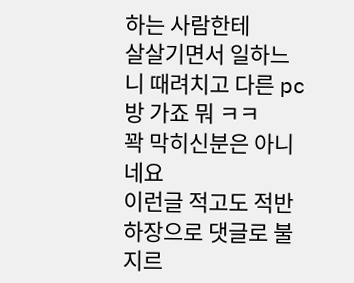하는 사람한테
살살기면서 일하느니 때려치고 다른 pc방 가죠 뭐 ㅋㅋ
꽉 막히신분은 아니네요
이런글 적고도 적반하장으로 댓글로 불지르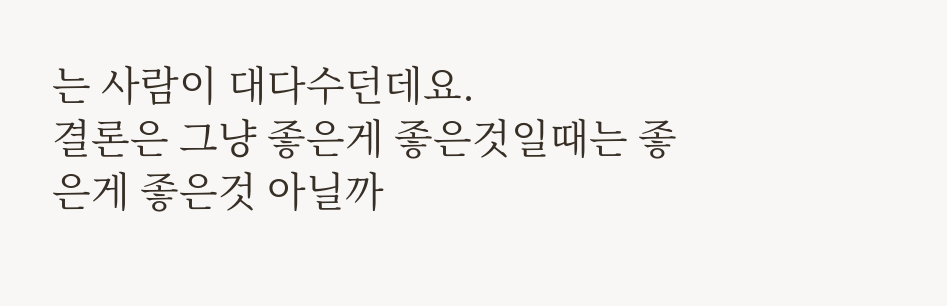는 사람이 대다수던데요.
결론은 그냥 좋은게 좋은것일때는 좋은게 좋은것 아닐까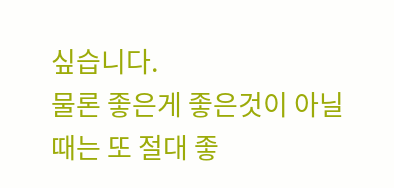싶습니다.
물론 좋은게 좋은것이 아닐때는 또 절대 좋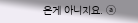은게 아니지요. ⓐ